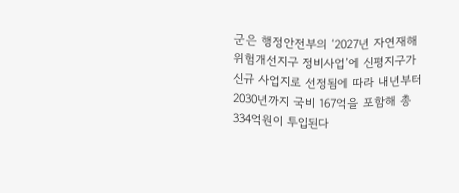군은 행정안전부의 ‘2027년 자연재해위험개선지구 정비사업’에 신평지구가 신규 사업지로 선정됨에 따라 내년부터 2030년까지 국비 167억을 포함해 총 334억원이 투입된다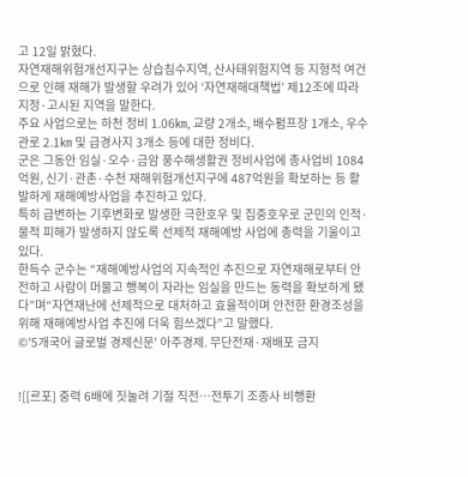고 12일 밝혔다.
자연재해위험개선지구는 상습침수지역, 산사태위험지역 등 지형적 여건으로 인해 재해가 발생할 우려가 있어 ‘자연재해대책법’ 제12조에 따라 지정·고시된 지역을 말한다.
주요 사업으로는 하천 정비 1.06㎞, 교량 2개소, 배수펌프장 1개소, 우수관로 2.1㎞ 및 급경사지 3개소 등에 대한 정비다.
군은 그동안 임실·오수·금암 풍수해생활권 정비사업에 총사업비 1084억원, 신기·관촌·수천 재해위험개선지구에 487억원을 확보하는 등 활발하게 재해예방사업을 추진하고 있다.
특히 급변하는 기후변화로 발생한 극한호우 및 집중호우로 군민의 인적·물적 피해가 발생하지 않도록 선제적 재해예방 사업에 총력을 기울이고 있다.
한득수 군수는 “재해예방사업의 지속적인 추진으로 자연재해로부터 안전하고 사람이 머물고 행복이 자라는 임실을 만드는 동력을 확보하게 됐다”며“자연재난에 선제적으로 대처하고 효율적이며 안전한 환경조성을 위해 재해예방사업 추진에 더욱 힘쓰겠다”고 말했다.
©'5개국어 글로벌 경제신문' 아주경제. 무단전재·재배포 금지


![[르포] 중력 6배에 짓눌려 기절 직전…전투기 조종사 비행환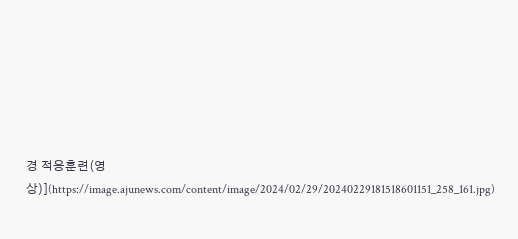경 적응훈련(영상)](https://image.ajunews.com/content/image/2024/02/29/20240229181518601151_258_161.jpg)